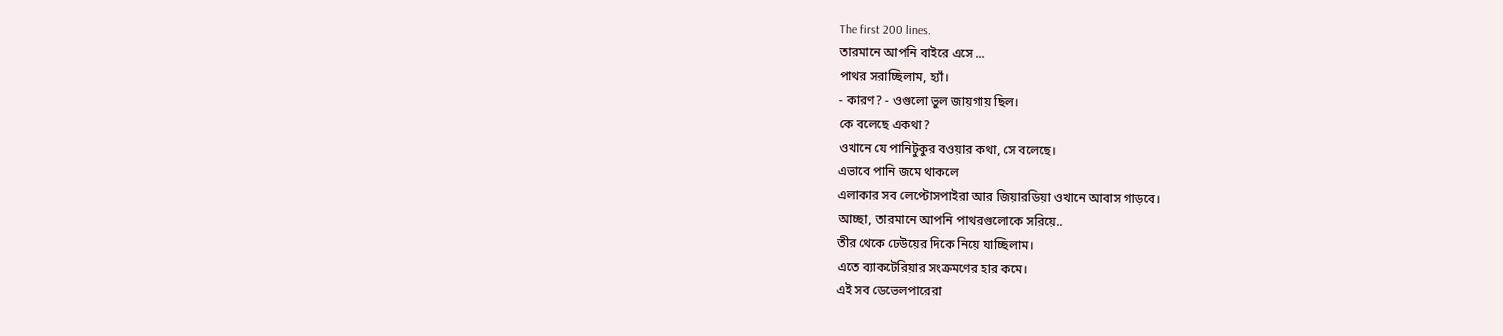The first 200 lines.
তারমানে আপনি বাইরে এসে ...
পাথর সরাচ্ছিলাম, হ্যাঁ।
- কারণ? - ওগুলো ভুল জায়গায় ছিল।
কে বলেছে একথা?
ওখানে যে পানিটুকুর বওয়ার কথা, সে বলেছে।
এভাবে পানি জমে থাকলে
এলাকার সব লেপ্টোসপাইরা আর জিয়ারডিয়া ওখানে আবাস গাড়বে।
আচ্ছা, তারমানে আপনি পাথরগুলোকে সরিয়ে..
তীর থেকে ঢেউয়ের দিকে নিয়ে যাচ্ছিলাম।
এতে ব্যাকটেরিয়ার সংক্রমণের হার কমে।
এই সব ডেভেলপারেরা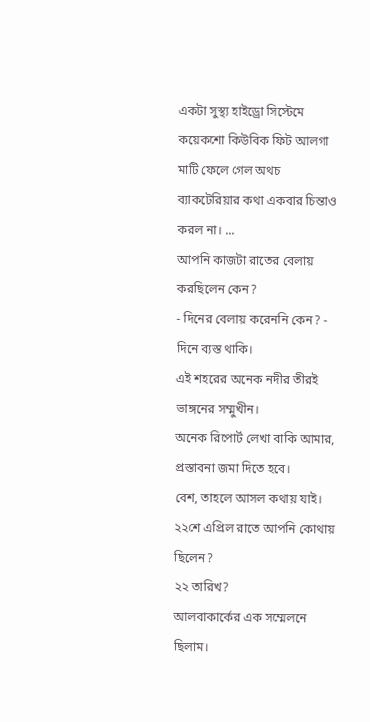একটা সুস্থ্য হাইড্রো সিস্টেমে
কয়েকশো কিউবিক ফিট আলগা মাটি ফেলে গেল অথচ
ব্যাকটেরিয়ার কথা একবার চিন্তাও করল না। ...
আপনি কাজটা রাতের বেলায় করছিলেন কেন?
- দিনের বেলায় করেননি কেন? - দিনে ব্যস্ত থাকি।
এই শহরের অনেক নদীর তীরই ভাঙ্গনের সম্মুখীন।
অনেক রিপোর্ট লেখা বাকি আমার, প্রস্তাবনা জমা দিতে হবে।
বেশ, তাহলে আসল কথায় যাই।
২২শে এপ্রিল রাতে আপনি কোথায় ছিলেন?
২২ তারিখ?
আলবাকার্কের এক সম্মেলনে ছিলাম।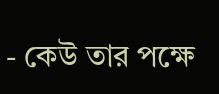- কেউ তার পক্ষে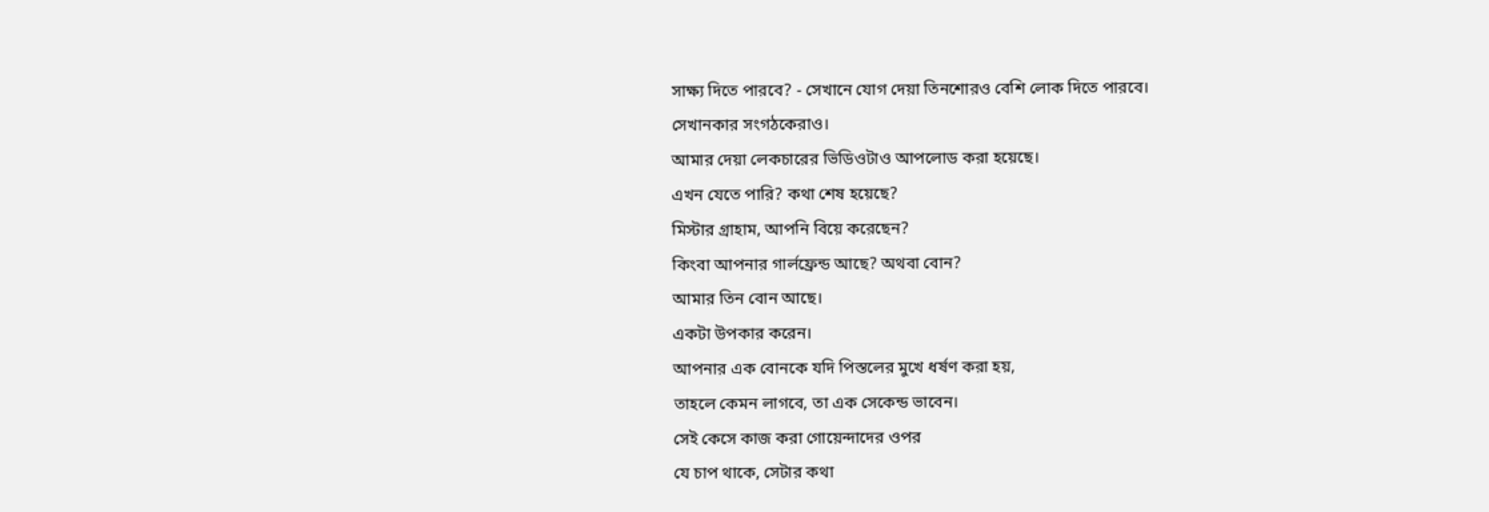সাক্ষ্য দিতে পারবে? - সেখানে যোগ দেয়া তিনশোরও বেশি লোক দিতে পারবে।
সেখানকার সংগঠকেরাও।
আমার দেয়া লেকচারের ভিডিওটাও আপলোড করা হয়েছে।
এখন যেতে পারি? কথা শেষ হয়েছে?
মিস্টার গ্রাহাম, আপনি বিয়ে করেছেন?
কিংবা আপনার গার্লফ্রেন্ড আছে? অথবা বোন?
আমার তিন বোন আছে।
একটা উপকার করেন।
আপনার এক বোনকে যদি পিস্তলের মুখে ধর্ষণ করা হয়,
তাহলে কেমন লাগবে, তা এক সেকেন্ড ভাবেন।
সেই কেসে কাজ করা গোয়েন্দাদের ওপর
যে চাপ থাকে, সেটার কথা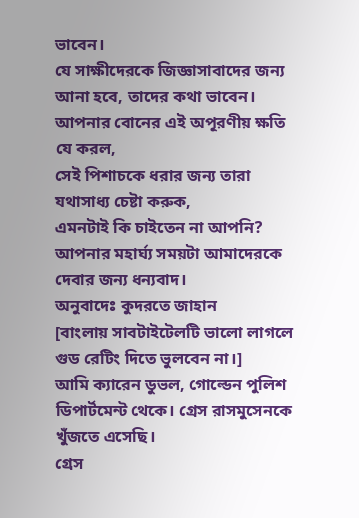ভাবেন।
যে সাক্ষীদেরকে জিজ্ঞাসাবাদের জন্য আনা হবে, তাদের কথা ভাবেন।
আপনার বোনের এই অপূরণীয় ক্ষতি যে করল,
সেই পিশাচকে ধরার জন্য তারা যথাসাধ্য চেষ্টা করুক,
এমনটাই কি চাইতেন না আপনি?
আপনার মহার্ঘ্য সময়টা আমাদেরকে দেবার জন্য ধন্যবাদ।
অনুবাদেঃ কুদরতে জাহান
[বাংলায় সাবটাইটেলটি ভালো লাগলে গুড রেটিং দিতে ভুলবেন না।]
আমি ক্যারেন ডুভল, গোল্ডেন পুলিশ ডিপার্টমেন্ট থেকে। গ্রেস রাসমুসেনকে খুঁজতে এসেছি।
গ্রেস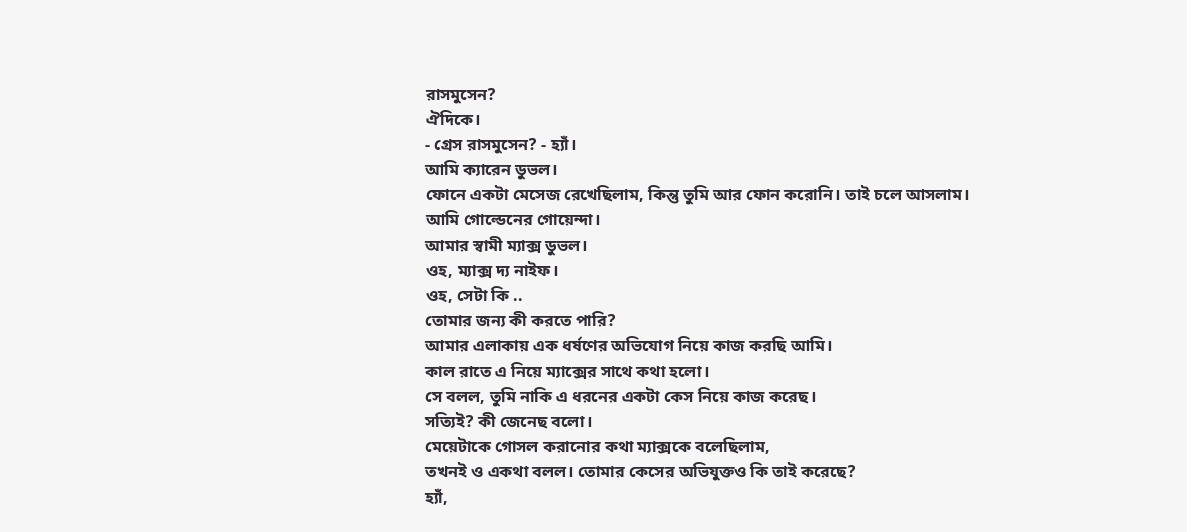রাসমুসেন?
ঐদিকে।
- গ্রেস রাসমুসেন? - হ্যাঁ।
আমি ক্যারেন ডুভল।
ফোনে একটা মেসেজ রেখেছিলাম, কিন্তু তুমি আর ফোন করোনি। তাই চলে আসলাম।
আমি গোল্ডেনের গোয়েন্দা।
আমার স্বামী ম্যাক্স ডুভল।
ওহ, ম্যাক্স দ্য নাইফ।
ওহ, সেটা কি ..
তোমার জন্য কী করতে পারি?
আমার এলাকায় এক ধর্ষণের অভিযোগ নিয়ে কাজ করছি আমি।
কাল রাতে এ নিয়ে ম্যাক্সের সাথে কথা হলো।
সে বলল, তুমি নাকি এ ধরনের একটা কেস নিয়ে কাজ করেছ।
সত্যিই? কী জেনেছ বলো।
মেয়েটাকে গোসল করানোর কথা ম্যাক্সকে বলেছিলাম,
তখনই ও একথা বলল। তোমার কেসের অভিযুক্তও কি তাই করেছে?
হ্যাঁ,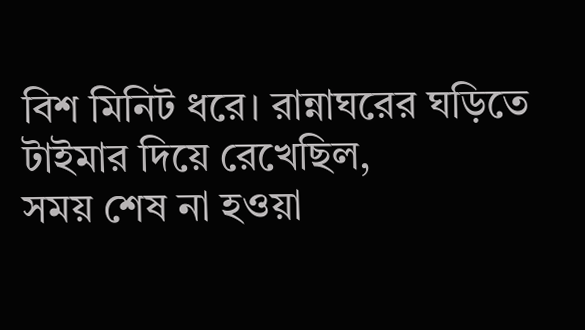বিশ মিনিট ধরে। রান্নাঘরের ঘড়িতে টাইমার দিয়ে রেখেছিল,
সময় শেষ না হওয়া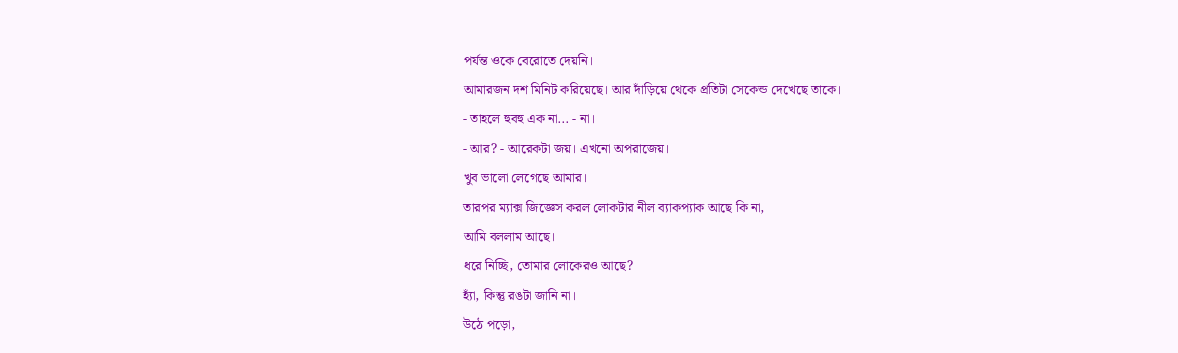পর্যন্ত ওকে বেরোতে দেয়নি।
আমারজন দশ মিনিট করিয়েছে। আর দাঁড়িয়ে থেকে প্রতিটা সেকেন্ড দেখেছে তাকে।
- তাহলে হুবহু এক না... - না।
- আর? - আরেকটা জয়। এখনো অপরাজেয়।
খুব ভালো লেগেছে আমার।
তারপর ম্যাক্স জিজ্ঞেস করল লোকটার নীল ব্যাকপ্যাক আছে কি না,
আমি বললাম আছে।
ধরে নিচ্ছি, তোমার লোকেরও আছে?
হ্যাঁ, কিন্তু রঙটা জানি না।
উঠে পড়ো,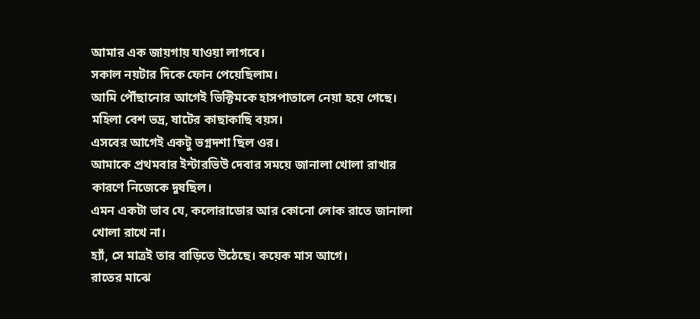আমার এক জায়গায় যাওয়া লাগবে।
সকাল নয়টার দিকে ফোন পেয়েছিলাম।
আমি পৌঁছানোর আগেই ভিক্টিমকে হাসপাতালে নেয়া হয়ে গেছে।
মহিলা বেশ ভদ্র, ষাটের কাছাকাছি বয়স।
এসবের আগেই একটু ভগ্নদশা ছিল ওর।
আমাকে প্রথমবার ইন্টারভিউ দেবার সময়ে জানালা খোলা রাখার কারণে নিজেকে দুষছিল।
এমন একটা ভাব যে, কলোরাডোর আর কোনো লোক রাতে জানালা খোলা রাখে না।
হ্যাঁ, সে মাত্রই তার বাড়িতে উঠেছে। কয়েক মাস আগে।
রাতের মাঝে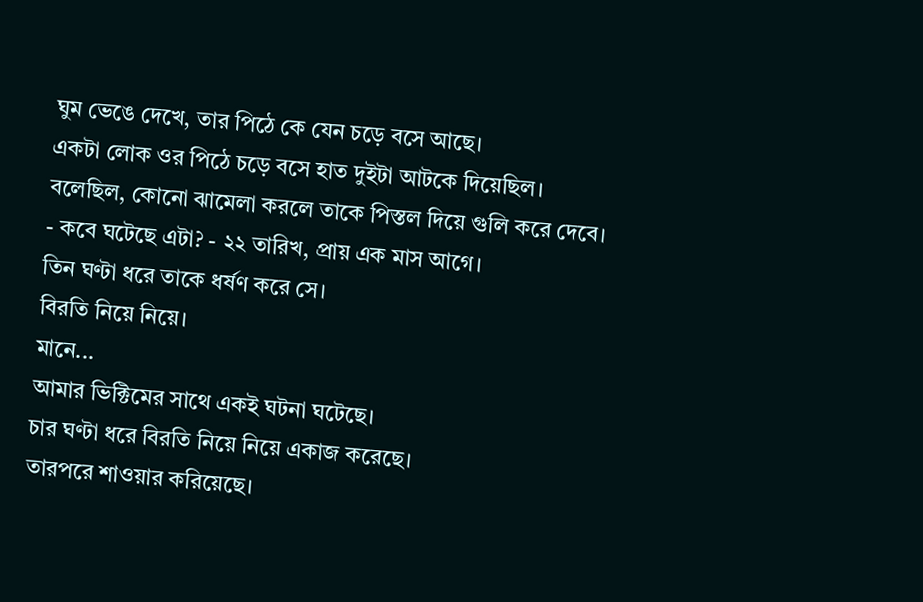ঘুম ভেঙে দেখে, তার পিঠে কে যেন চড়ে বসে আছে।
একটা লোক ওর পিঠে চড়ে বসে হাত দুইটা আটকে দিয়েছিল।
বলেছিল, কোনো ঝামেলা করলে তাকে পিস্তল দিয়ে গুলি করে দেবে।
- কবে ঘটেছে এটা? - ২২ তারিখ, প্রায় এক মাস আগে।
তিন ঘণ্টা ধরে তাকে ধর্ষণ করে সে।
বিরতি নিয়ে নিয়ে।
মানে...
আমার ভিক্টিমের সাথে একই ঘটনা ঘটেছে।
চার ঘণ্টা ধরে বিরতি নিয়ে নিয়ে একাজ করেছে।
তারপরে শাওয়ার করিয়েছে।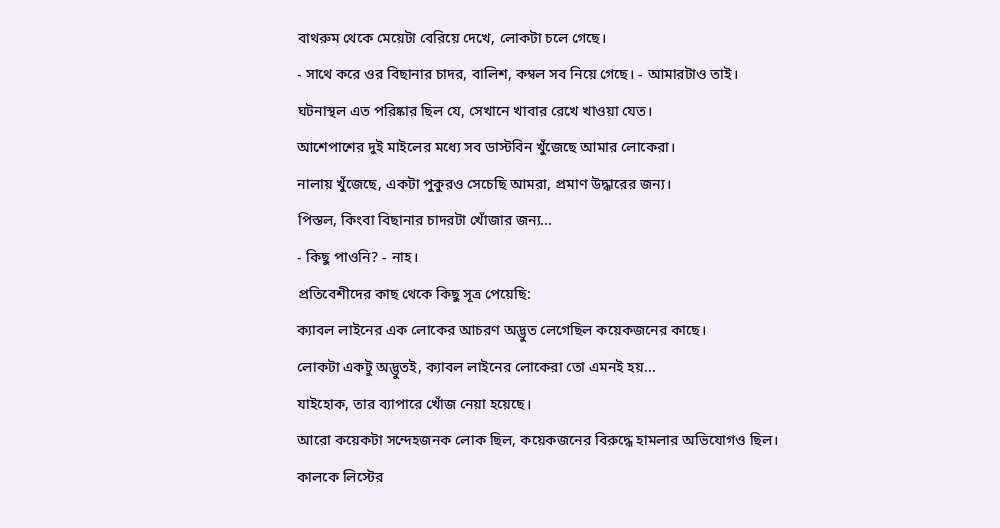বাথরুম থেকে মেয়েটা বেরিয়ে দেখে, লোকটা চলে গেছে।
- সাথে করে ওর বিছানার চাদর, বালিশ, কম্বল সব নিয়ে গেছে। - আমারটাও তাই।
ঘটনাস্থল এত পরিষ্কার ছিল যে, সেখানে খাবার রেখে খাওয়া যেত।
আশেপাশের দুই মাইলের মধ্যে সব ডাস্টবিন খুঁজেছে আমার লোকেরা।
নালায় খুঁজেছে, একটা পুকুরও সেচেছি আমরা, প্রমাণ উদ্ধারের জন্য।
পিস্তল, কিংবা বিছানার চাদরটা খোঁজার জন্য...
- কিছু পাওনি? - নাহ।
প্রতিবেশীদের কাছ থেকে কিছু সূত্র পেয়েছি:
ক্যাবল লাইনের এক লোকের আচরণ অদ্ভুত লেগেছিল কয়েকজনের কাছে।
লোকটা একটু অদ্ভুতই, ক্যাবল লাইনের লোকেরা তো এমনই হয়...
যাইহোক, তার ব্যাপারে খোঁজ নেয়া হয়েছে।
আরো কয়েকটা সন্দেহজনক লোক ছিল, কয়েকজনের বিরুদ্ধে হামলার অভিযোগও ছিল।
কালকে লিস্টের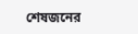শেষজনের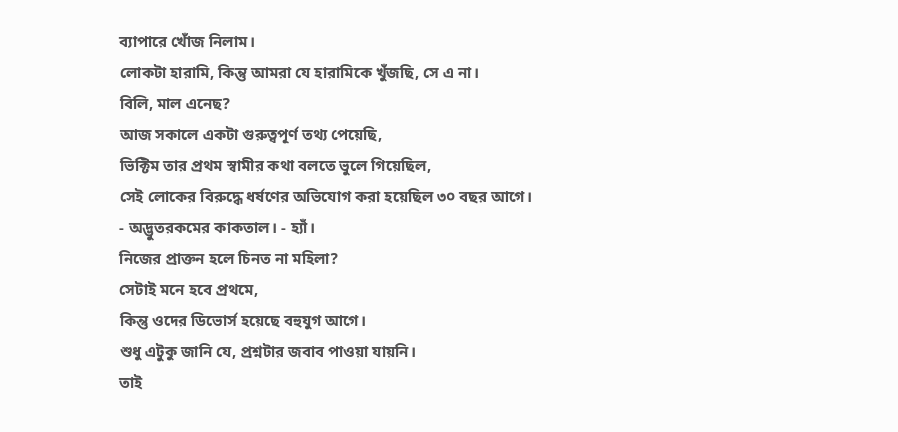ব্যাপারে খোঁজ নিলাম।
লোকটা হারামি, কিন্তু আমরা যে হারামিকে খুঁজছি, সে এ না।
বিলি, মাল এনেছ?
আজ সকালে একটা গুরুত্বপূর্ণ তথ্য পেয়েছি,
ভিক্টিম তার প্রথম স্বামীর কথা বলতে ভুলে গিয়েছিল,
সেই লোকের বিরুদ্ধে ধর্ষণের অভিযোগ করা হয়েছিল ৩০ বছর আগে।
- অদ্ভুতরকমের কাকতাল। - হ্যাঁ।
নিজের প্রাক্তন হলে চিনত না মহিলা?
সেটাই মনে হবে প্রথমে,
কিন্তু ওদের ডিভোর্স হয়েছে বহুযুগ আগে।
শুধু এটুকু জানি যে, প্রশ্নটার জবাব পাওয়া যায়নি।
তাই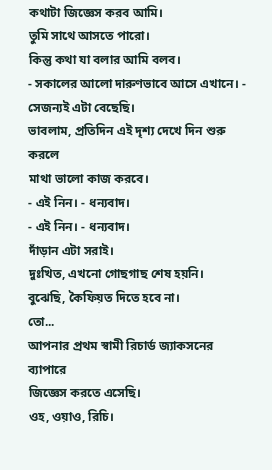কথাটা জিজ্ঞেস করব আমি।
তুমি সাথে আসতে পারো।
কিন্তু কথা যা বলার আমি বলব।
- সকালের আলো দারুণভাবে আসে এখানে। - সেজন্যই এটা বেছেছি।
ভাবলাম, প্রতিদিন এই দৃশ্য দেখে দিন শুরু করলে
মাথা ভালো কাজ করবে।
- এই নিন। - ধন্যবাদ।
- এই নিন। - ধন্যবাদ।
দাঁড়ান এটা সরাই।
দুঃখিত, এখনো গোছগাছ শেষ হয়নি।
বুঝেছি, কৈফিয়ত দিতে হবে না।
তো...
আপনার প্রথম স্বামী রিচার্ড জ্যাকসনের ব্যাপারে
জিজ্ঞেস করতে এসেছি।
ওহ, ওয়াও, রিচি।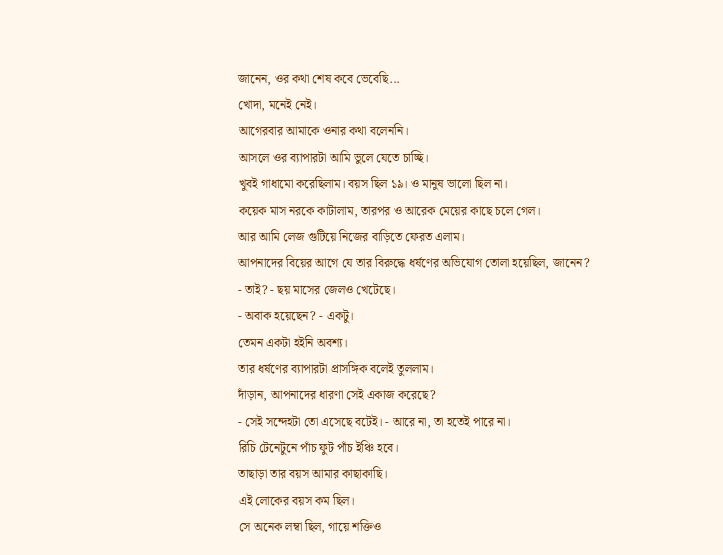জানেন, ওর কথা শেষ কবে ভেবেছি...
খোদা, মনেই নেই।
আগেরবার আমাকে ওনার কথা বলেননি।
আসলে ওর ব্যাপারটা আমি ভুলে যেতে চাচ্ছি।
খুবই গাধামো করেছিলাম। বয়স ছিল ১৯। ও মানুষ ভালো ছিল না।
কয়েক মাস নরকে কাটালাম, তারপর ও আরেক মেয়ের কাছে চলে গেল।
আর আমি লেজ গুটিয়ে নিজের বাড়িতে ফেরত এলাম।
আপনাদের বিয়ের আগে যে তার বিরুদ্ধে ধর্ষণের অভিযোগ তোলা হয়েছিল, জানেন?
- তাই? - ছয় মাসের জেলও খেটেছে।
- অবাক হয়েছেন? - একটু।
তেমন একটা হইনি অবশ্য।
তার ধর্ষণের ব্যাপারটা প্রাসঙ্গিক বলেই তুললাম।
দাঁড়ান, আপনাদের ধারণা সেই একাজ করেছে?
- সেই সন্দেহটা তো এসেছে বটেই। - আরে না, তা হতেই পারে না।
রিচি টেনেটুনে পাঁচ ফুট পাঁচ ইঞ্চি হবে।
তাছাড়া তার বয়স আমার কাছাকাছি।
এই লোকের বয়স কম ছিল।
সে অনেক লম্বা ছিল, গায়ে শক্তিও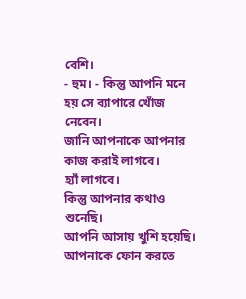বেশি।
- হুম। - কিন্তু আপনি মনে হয় সে ব্যাপারে খোঁজ নেবেন।
জানি আপনাকে আপনার কাজ করাই লাগবে।
হ্যাঁ লাগবে।
কিন্তু আপনার কথাও শুনেছি।
আপনি আসায় খুশি হয়েছি। আপনাকে ফোন করতে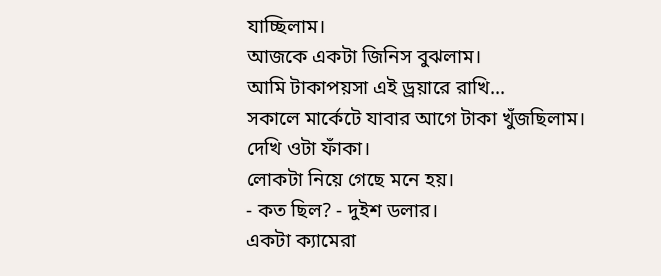যাচ্ছিলাম।
আজকে একটা জিনিস বুঝলাম।
আমি টাকাপয়সা এই ড্রয়ারে রাখি...
সকালে মার্কেটে যাবার আগে টাকা খুঁজছিলাম।
দেখি ওটা ফাঁকা।
লোকটা নিয়ে গেছে মনে হয়।
- কত ছিল? - দুইশ ডলার।
একটা ক্যামেরা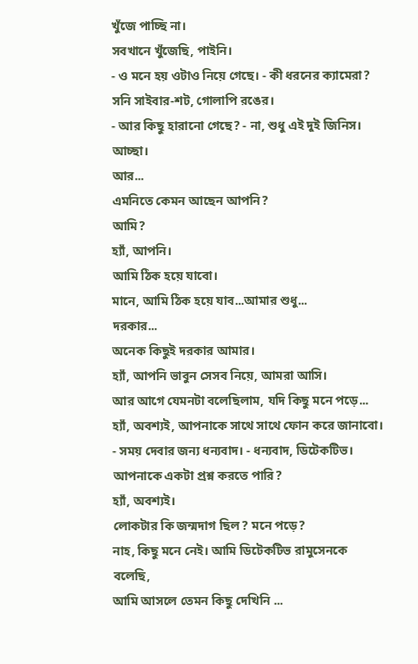খুঁজে পাচ্ছি না।
সবখানে খুঁজেছি, পাইনি।
- ও মনে হয় ওটাও নিয়ে গেছে। - কী ধরনের ক্যামেরা?
সনি সাইবার-শট, গোলাপি রঙের।
- আর কিছু হারানো গেছে? - না, শুধু এই দুই জিনিস।
আচ্ছা।
আর...
এমনিতে কেমন আছেন আপনি?
আমি?
হ্যাঁ, আপনি।
আমি ঠিক হয়ে যাবো।
মানে, আমি ঠিক হয়ে যাব...আমার শুধু...
দরকার...
অনেক কিছুই দরকার আমার।
হ্যাঁ, আপনি ভাবুন সেসব নিয়ে, আমরা আসি।
আর আগে যেমনটা বলেছিলাম, যদি কিছু মনে পড়ে...
হ্যাঁ, অবশ্যই, আপনাকে সাথে সাথে ফোন করে জানাবো।
- সময় দেবার জন্য ধন্যবাদ। - ধন্যবাদ, ডিটেকটিভ।
আপনাকে একটা প্রশ্ন করতে পারি?
হ্যাঁ, অবশ্যই।
লোকটার কি জন্মদাগ ছিল? মনে পড়ে?
নাহ, কিছু মনে নেই। আমি ডিটেকটিভ রামুসেনকে বলেছি,
আমি আসলে তেমন কিছু দেখিনি ...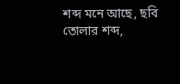শব্দ মনে আছে, ছবি তোলার শব্দ,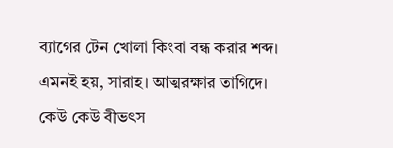ব্যাগের টেন খোলা কিংবা বন্ধ করার শব্দ।
এমনই হয়, সারাহ। আত্মরক্ষার তাগিদে।
কেউ কেউ বীভৎস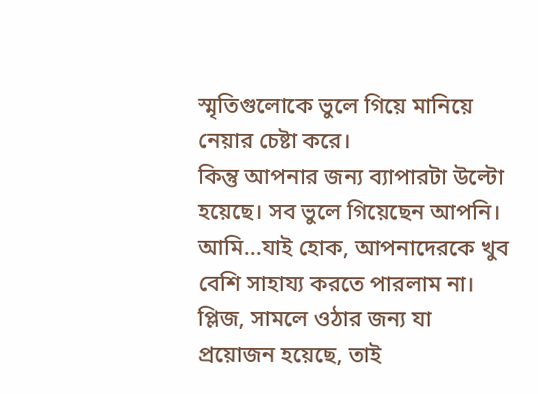স্মৃতিগুলোকে ভুলে গিয়ে মানিয়ে নেয়ার চেষ্টা করে।
কিন্তু আপনার জন্য ব্যাপারটা উল্টো হয়েছে। সব ভুলে গিয়েছেন আপনি।
আমি...যাই হোক, আপনাদেরকে খুব বেশি সাহায্য করতে পারলাম না।
প্লিজ, সামলে ওঠার জন্য যা প্রয়োজন হয়েছে, তাই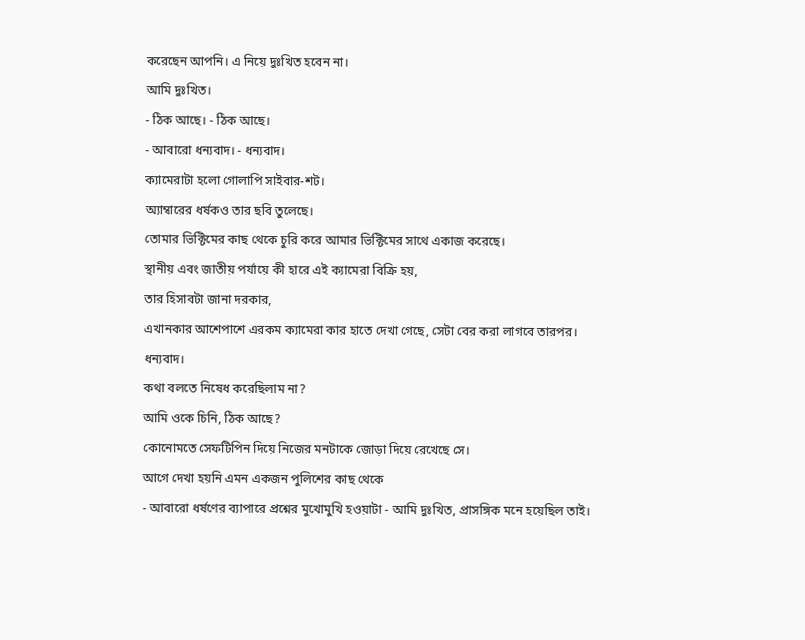করেছেন আপনি। এ নিয়ে দুঃখিত হবেন না।
আমি দুঃখিত।
- ঠিক আছে। - ঠিক আছে।
- আবারো ধন্যবাদ। - ধন্যবাদ।
ক্যামেরাটা হলো গোলাপি সাইবার-শট।
অ্যাম্বারের ধর্ষকও তার ছবি তুলেছে।
তোমার ভিক্টিমের কাছ থেকে চুরি করে আমার ভিক্টিমের সাথে একাজ করেছে।
স্থানীয় এবং জাতীয় পর্যায়ে কী হারে এই ক্যামেরা বিক্রি হয়,
তার হিসাবটা জানা দরকার,
এখানকার আশেপাশে এরকম ক্যামেরা কার হাতে দেখা গেছে, সেটা বের করা লাগবে তারপর।
ধন্যবাদ।
কথা বলতে নিষেধ করেছিলাম না?
আমি ওকে চিনি, ঠিক আছে?
কোনোমতে সেফটিপিন দিয়ে নিজের মনটাকে জোড়া দিয়ে রেখেছে সে।
আগে দেখা হয়নি এমন একজন পুলিশের কাছ থেকে
- আবারো ধর্ষণের ব্যাপারে প্রশ্নের মুখোমুখি হওয়াটা - আমি দুঃখিত, প্রাসঙ্গিক মনে হয়েছিল তাই।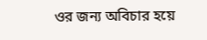ওর জন্য অবিচার হয়ে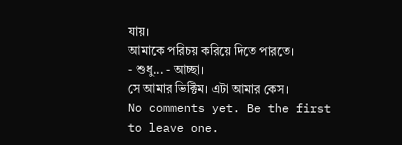যায়।
আমাকে পরিচয় করিয়ে দিতে পারতে।
- শুধু... - আচ্ছা।
সে আমার ভিক্টিম। এটা আমার কেস।
No comments yet. Be the first to leave one.